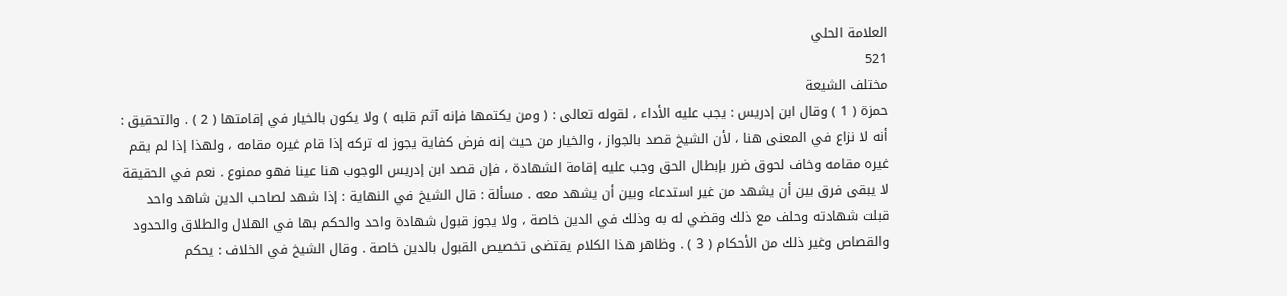العلامة الحلي
521
مختلف الشيعة
حمزة ( 1 ) وقال ابن إدريس : يجب عليه الأداء ، لقوله تعالى : ( ومن يكتمها فإنه آثم قلبه ) ولا يكون بالخيار في إقامتها ( 2 ) . والتحقيق : أنه لا نزاع في المعنى هنا ، لأن الشيخ قصد بالجواز ، والخيار من حيث إنه فرض كفاية يجوز له تركه إذا قام غيره مقامه ، ولهذا إذا لم يقم غيره مقامه وخاف لحوق ضرر بإبطال الحق وجب عليه إقامة الشهادة ، فإن قصد ابن إدريس الوجوب هنا عينا فهو ممنوع . نعم في الحقيقة لا يبقى فرق بين أن يشهد من غير استدعاء وبين أن يشهد معه . مسألة : قال الشيخ في النهاية : إذا شهد لصاحب الدين شاهد واحد قبلت شهادته وحلف مع ذلك وقضي له به وذلك في الدين خاصة ، ولا يجوز قبول شهادة واحد والحكم بها في الهلال والطلاق والحدود والقصاص وغير ذلك من الأحكام ( 3 ) . وظاهر هذا الكلام يقتضى تخصيص القبول بالدين خاصة . وقال الشيخ في الخلاف : يحكم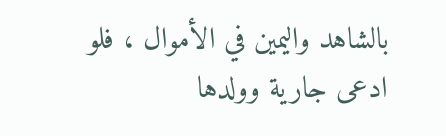بالشاهد واليمين في الأموال ، فلو ادعى جارية وولدها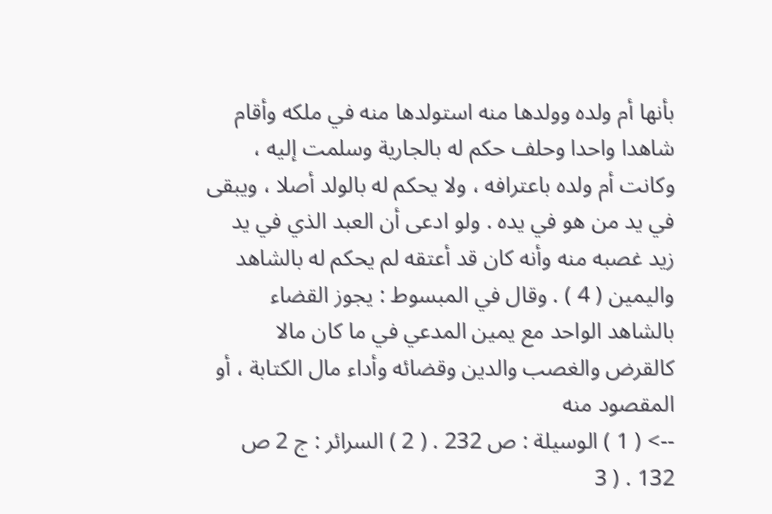بأنها أم ولده وولدها منه استولدها منه في ملكه وأقام شاهدا واحدا وحلف حكم له بالجارية وسلمت إليه ، وكانت أم ولده باعترافه ، ولا يحكم له بالولد أصلا ، ويبقى في يد من هو في يده . ولو ادعى أن العبد الذي في يد زيد غصبه منه وأنه كان قد أعتقه لم يحكم له بالشاهد واليمين ( 4 ) . وقال في المبسوط : يجوز القضاء بالشاهد الواحد مع يمين المدعي في ما كان مالا كالقرض والغصب والدين وقضائه وأداء مال الكتابة ، أو المقصود منه
--> ( 1 ) الوسيلة : ص 232 . ( 2 ) السرائر : ج 2 ص 132 . ( 3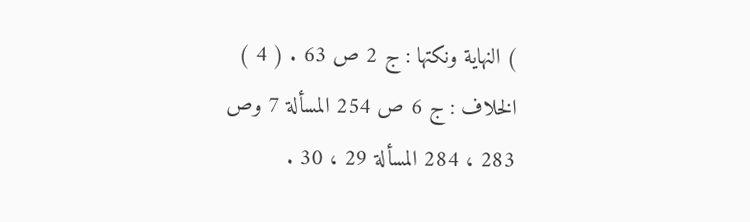) النهاية ونكتها : ج 2 ص 63 . ( 4 ) الخلاف : ج 6 ص 254 المسألة 7 وص 283 ، 284 المسألة 29 ، 30 .